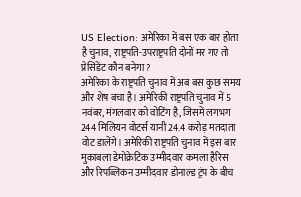US Election: अमेरिका में बस एक बार होता है चुनाव, राष्ट्रपति-उपराष्ट्रपति दोनों मर गए तो प्रेसिडेंट कौन बनेगा?
अमेरिका के राष्ट्रपति चुनाव में अब बस कुछ समय और शेष बचा है। अमेरिकी राष्ट्रपति चुनाव में 5 नवंबर, मंगलवार को वोटिंग है, जिसमें लगभग 244 मिलियन वोटर्स यानी 24.4 करोड़ मतदाता वोट डालेंगे। अमेरिकी राष्ट्रपति चुनाव में इस बार मुकाबला डेमोक्रेटिक उम्मीदवार कमला हैरिस और रिपब्लिकन उम्मीदवार डोनाल्ड ट्रंप के बीच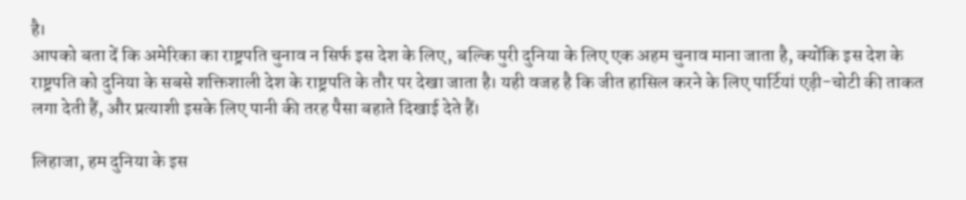है।
आपको बता दें कि अमेरिका का राष्ट्रपति चुनाव न सिर्फ इस देश के लिए, बल्कि पुरी दुनिया के लिए एक अहम चुनाव माना जाता है, क्योंकि इस देश के राष्ट्रपति को दुनिया के सबसे शक्तिशाली देश के राष्ट्रपति के तौर पर देखा जाता है। यही वजह है कि जीत हासिल करने के लिए पार्टियां एड़ी-चोटी की ताकत लगा देती हैं, और प्रत्याशी इसके लिए पानी की तरह पैसा बहाते दिखाई देते हैं।

लिहाजा, हम दुनिया के इस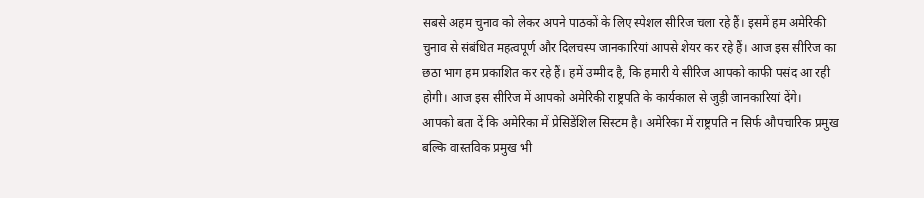सबसे अहम चुनाव को लेकर अपने पाठकों के लिए स्पेशल सीरिज चला रहे हैं। इसमें हम अमेरिकी चुनाव से संबंधित महत्वपूर्ण और दिलचस्प जानकारियां आपसे शेयर कर रहे हैं। आज इस सीरिज का छठा भाग हम प्रकाशित कर रहे हैं। हमें उम्मीद है, कि हमारी ये सीरिज आपको काफी पसंद आ रही होगी। आज इस सीरिज में आपको अमेरिकी राष्ट्रपति के कार्यकाल से जुड़ी जानकारियां देंगे।
आपको बता दें कि अमेरिका में प्रेसिडेंशिल सिस्टम है। अमेरिका में राष्ट्रपति न सिर्फ औपचारिक प्रमुख बल्कि वास्तविक प्रमुख भी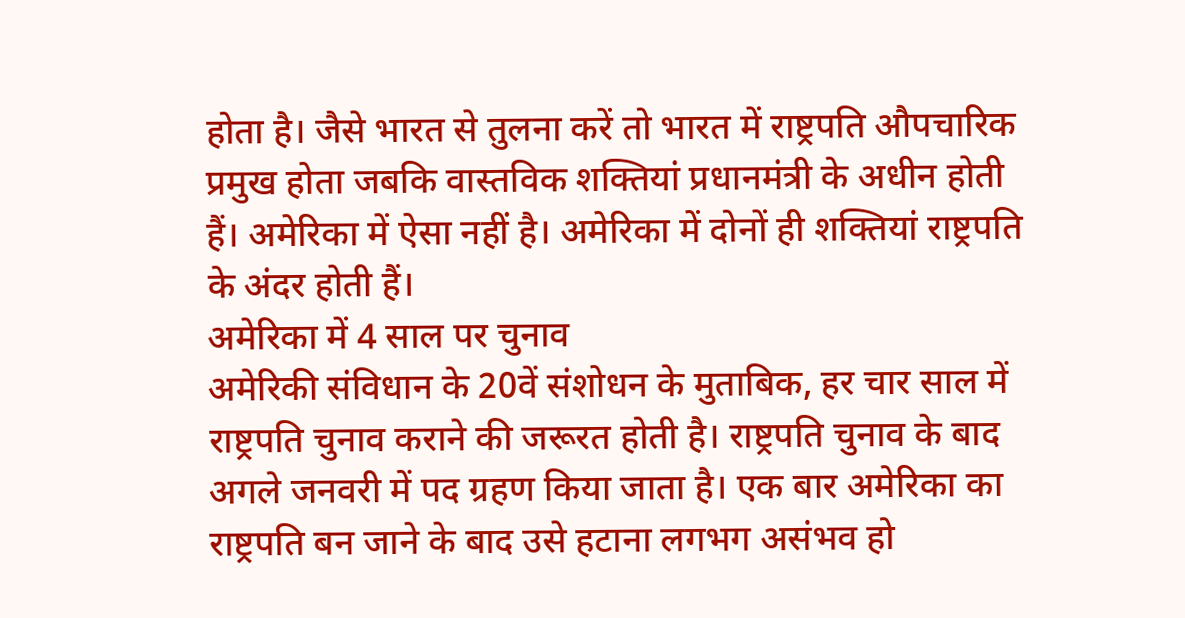होता है। जैसे भारत से तुलना करें तो भारत में राष्ट्रपति औपचारिक प्रमुख होता जबकि वास्तविक शक्तियां प्रधानमंत्री के अधीन होती हैं। अमेरिका में ऐसा नहीं है। अमेरिका में दोनों ही शक्तियां राष्ट्रपति के अंदर होती हैं।
अमेरिका में 4 साल पर चुनाव
अमेरिकी संविधान के 20वें संशोधन के मुताबिक, हर चार साल में राष्ट्रपति चुनाव कराने की जरूरत होती है। राष्ट्रपति चुनाव के बाद अगले जनवरी में पद ग्रहण किया जाता है। एक बार अमेरिका का राष्ट्रपति बन जाने के बाद उसे हटाना लगभग असंभव हो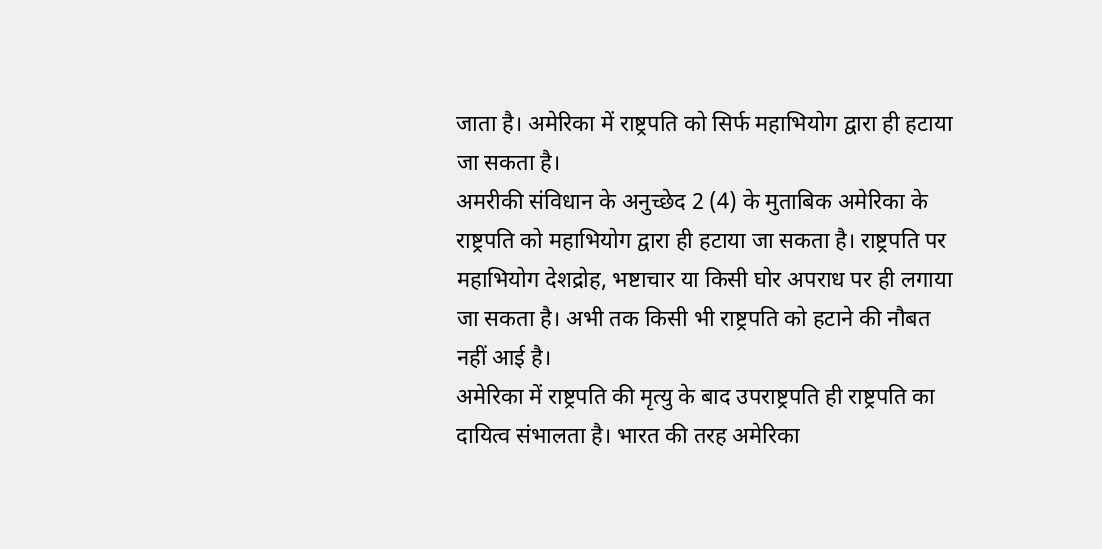जाता है। अमेरिका में राष्ट्रपति को सिर्फ महाभियोग द्वारा ही हटाया जा सकता है।
अमरीकी संविधान के अनुच्छेद 2 (4) के मुताबिक अमेरिका के राष्ट्रपति को महाभियोग द्वारा ही हटाया जा सकता है। राष्ट्रपति पर महाभियोग देशद्रोह, भष्टाचार या किसी घोर अपराध पर ही लगाया जा सकता है। अभी तक किसी भी राष्ट्रपति को हटाने की नौबत नहीं आई है।
अमेरिका में राष्ट्रपति की मृत्यु के बाद उपराष्ट्रपति ही राष्ट्रपति का दायित्व संभालता है। भारत की तरह अमेरिका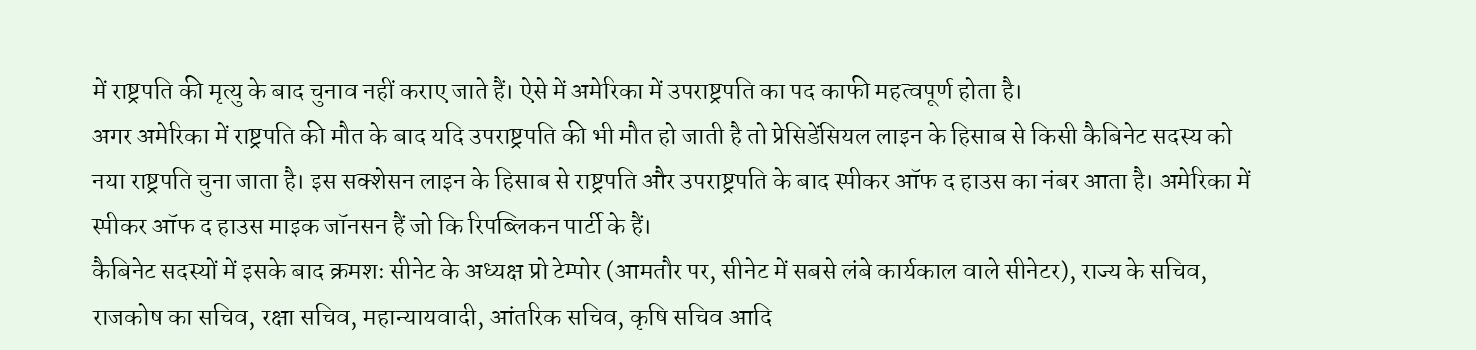में राष्ट्रपति की मृत्यु के बाद चुनाव नहीं कराए जाते हैं। ऐसे में अमेरिका में उपराष्ट्रपति का पद काफी महत्वपूर्ण होता है।
अगर अमेरिका में राष्ट्रपति की मौत के बाद यदि उपराष्ट्रपति की भी मौत हो जाती है तो प्रेसिडेंसियल लाइन के हिसाब से किसी कैबिनेट सदस्य को नया राष्ट्रपति चुना जाता है। इस सक्शेसन लाइन के हिसाब से राष्ट्रपति और उपराष्ट्रपति के बाद स्पीकर ऑफ द हाउस का नंबर आता है। अमेरिका में स्पीकर ऑफ द हाउस माइक जॉनसन हैं जो कि रिपब्लिकन पार्टी के हैं।
कैबिनेट सदस्यों में इसके बाद क्रमशः सीनेट के अध्यक्ष प्रो टेम्पोर (आमतौर पर, सीनेट में सबसे लंबे कार्यकाल वाले सीनेटर), राज्य के सचिव, राजकोष का सचिव, रक्षा सचिव, महान्यायवादी, आंतरिक सचिव, कृषि सचिव आदि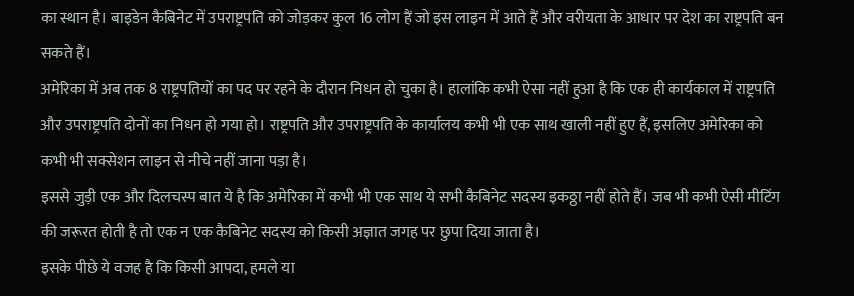का स्थान है। बाइडेन कैबिनेट में उपराष्ट्रपति को जोड़कर कुल 16 लोग हैं जो इस लाइन में आते हैं और वरीयता के आधार पर देश का राष्ट्रपति बन सकते हैं।
अमेरिका में अब तक 8 राष्ट्रपतियों का पद पर रहने के दौरान निधन हो चुका है। हालांकि कभी ऐसा नहीं हुआ है कि एक ही कार्यकाल में राष्ट्रपति और उपराष्ट्रपति दोनों का निधन हो गया हो। राष्ट्रपति और उपराष्ट्रपति के कार्यालय कभी भी एक साथ खाली नहीं हुए हैं, इसलिए अमेरिका को कभी भी सक्सेशन लाइन से नीचे नहीं जाना पड़ा है।
इससे जुड़ी एक और दिलचस्प बात ये है कि अमेरिका में कभी भी एक साथ ये सभी कैबिनेट सदस्य इकठ्ठा नहीं होते हैं। जब भी कभी ऐसी मीटिंग की जरूरत होती है तो एक न एक कैबिनेट सदस्य को किसी अज्ञात जगह पर छुपा दिया जाता है।
इसके पीछे ये वजह है कि किसी आपदा, हमले या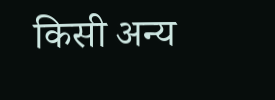किसी अन्य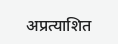अप्रत्याशित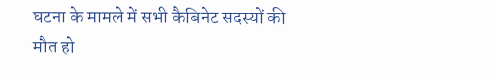घटना के मामले में सभी कैबिनेट सदस्यों की मौत हो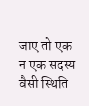जाए तो एक न एक सदस्य वैसी स्थिति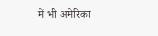में भी अमेरिका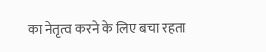का नेतृत्व करने के लिए बचा रहता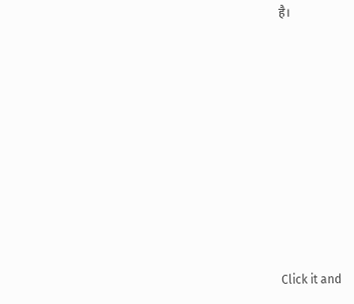है।












Click it and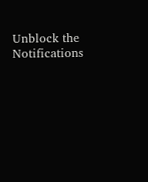Unblock the Notifications